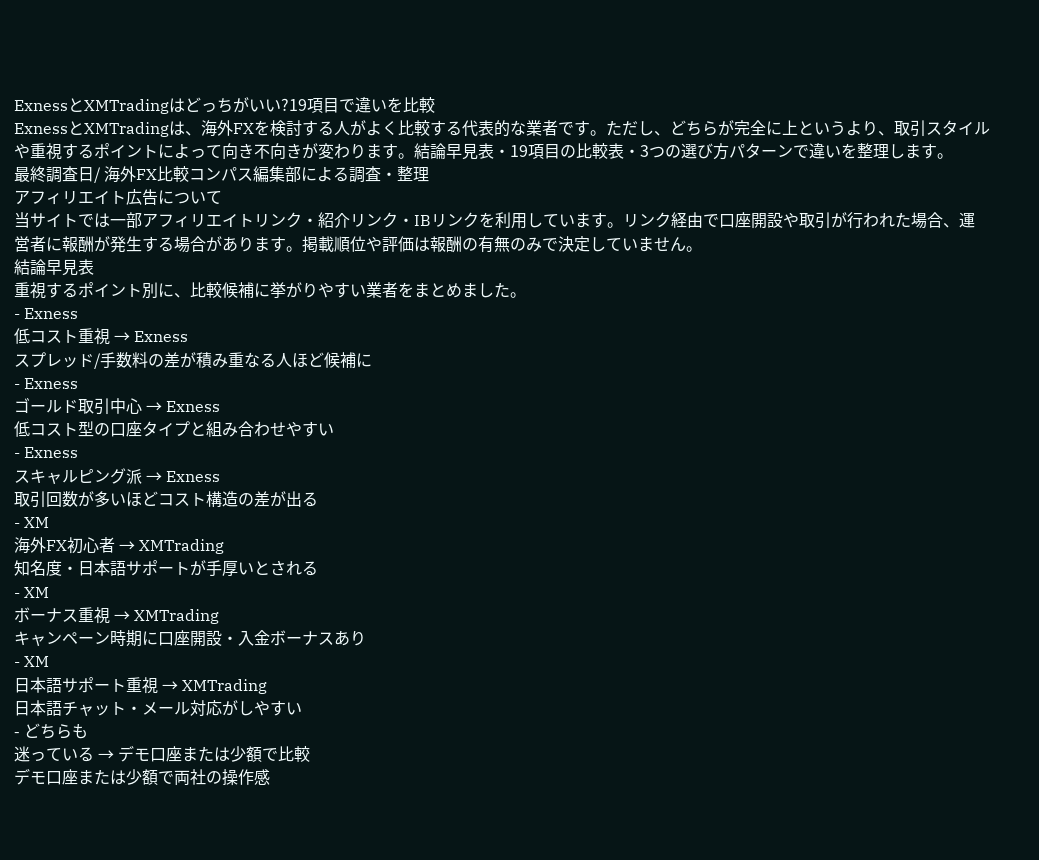ExnessとXMTradingはどっちがいい?19項目で違いを比較
ExnessとXMTradingは、海外FXを検討する人がよく比較する代表的な業者です。ただし、どちらが完全に上というより、取引スタイルや重視するポイントによって向き不向きが変わります。結論早見表・19項目の比較表・3つの選び方パターンで違いを整理します。
最終調査日/ 海外FX比較コンパス編集部による調査・整理
アフィリエイト広告について
当サイトでは一部アフィリエイトリンク・紹介リンク・IBリンクを利用しています。リンク経由で口座開設や取引が行われた場合、運営者に報酬が発生する場合があります。掲載順位や評価は報酬の有無のみで決定していません。
結論早見表
重視するポイント別に、比較候補に挙がりやすい業者をまとめました。
- Exness
低コスト重視 → Exness
スプレッド/手数料の差が積み重なる人ほど候補に
- Exness
ゴールド取引中心 → Exness
低コスト型の口座タイプと組み合わせやすい
- Exness
スキャルピング派 → Exness
取引回数が多いほどコスト構造の差が出る
- XM
海外FX初心者 → XMTrading
知名度・日本語サポートが手厚いとされる
- XM
ボーナス重視 → XMTrading
キャンペーン時期に口座開設・入金ボーナスあり
- XM
日本語サポート重視 → XMTrading
日本語チャット・メール対応がしやすい
- どちらも
迷っている → デモ口座または少額で比較
デモ口座または少額で両社の操作感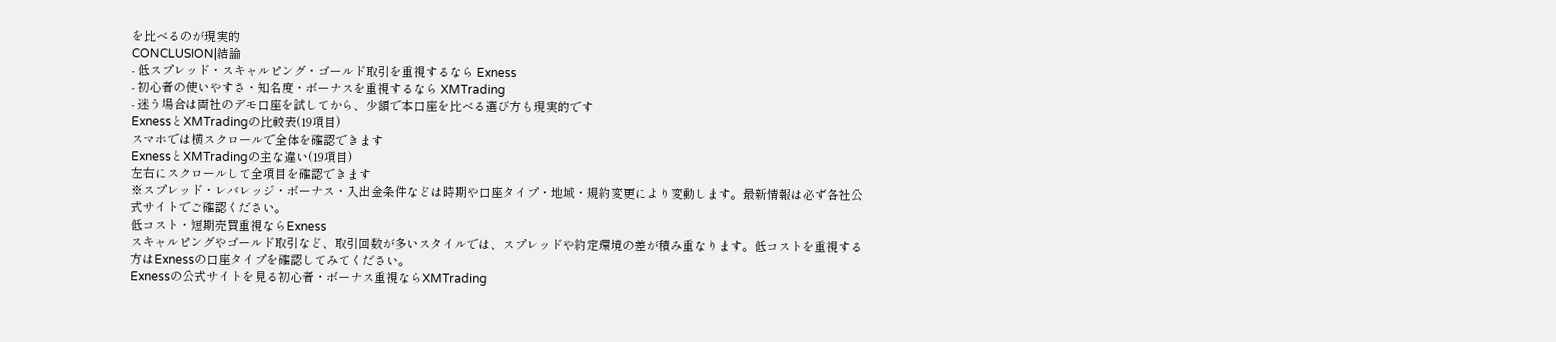を比べるのが現実的
CONCLUSION|結論
- 低スプレッド・スキャルピング・ゴールド取引を重視するなら Exness
- 初心者の使いやすさ・知名度・ボーナスを重視するなら XMTrading
- 迷う場合は両社のデモ口座を試してから、少額で本口座を比べる選び方も現実的です
ExnessとXMTradingの比較表(19項目)
スマホでは横スクロールで全体を確認できます
ExnessとXMTradingの主な違い(19項目)
左右にスクロールして全項目を確認できます
※スプレッド・レバレッジ・ボーナス・入出金条件などは時期や口座タイプ・地域・規約変更により変動します。最新情報は必ず各社公式サイトでご確認ください。
低コスト・短期売買重視ならExness
スキャルピングやゴールド取引など、取引回数が多いスタイルでは、スプレッドや約定環境の差が積み重なります。低コストを重視する方はExnessの口座タイプを確認してみてください。
Exnessの公式サイトを見る初心者・ボーナス重視ならXMTrading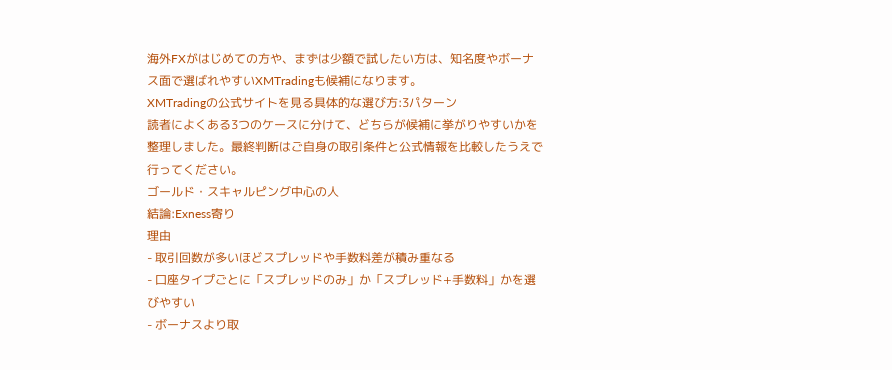海外FXがはじめての方や、まずは少額で試したい方は、知名度やボーナス面で選ばれやすいXMTradingも候補になります。
XMTradingの公式サイトを見る具体的な選び方:3パターン
読者によくある3つのケースに分けて、どちらが候補に挙がりやすいかを整理しました。最終判断はご自身の取引条件と公式情報を比較したうえで行ってください。
ゴールド・スキャルピング中心の人
結論:Exness寄り
理由
- 取引回数が多いほどスプレッドや手数料差が積み重なる
- 口座タイプごとに「スプレッドのみ」か「スプレッド+手数料」かを選びやすい
- ボーナスより取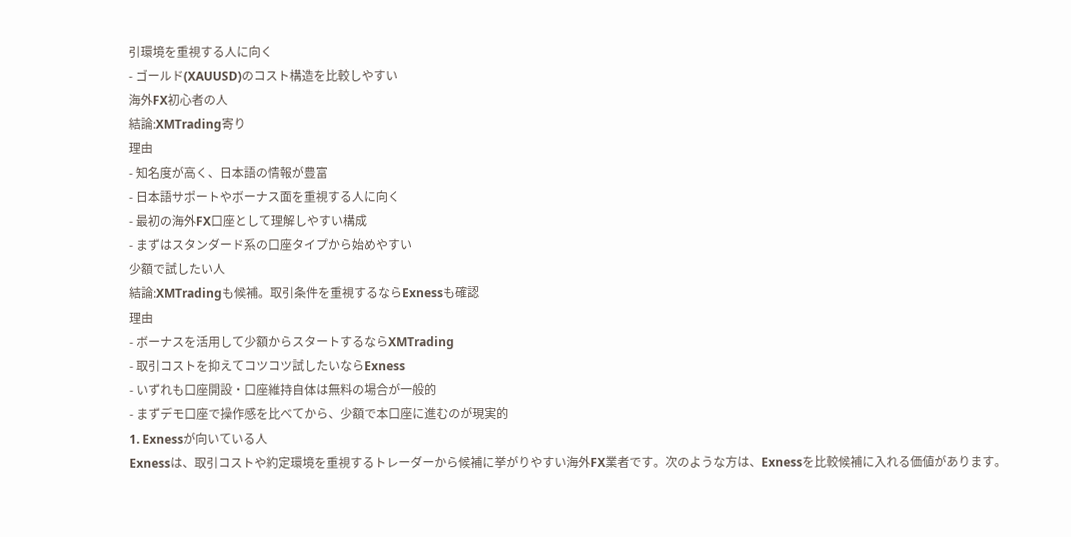引環境を重視する人に向く
- ゴールド(XAUUSD)のコスト構造を比較しやすい
海外FX初心者の人
結論:XMTrading寄り
理由
- 知名度が高く、日本語の情報が豊富
- 日本語サポートやボーナス面を重視する人に向く
- 最初の海外FX口座として理解しやすい構成
- まずはスタンダード系の口座タイプから始めやすい
少額で試したい人
結論:XMTradingも候補。取引条件を重視するならExnessも確認
理由
- ボーナスを活用して少額からスタートするならXMTrading
- 取引コストを抑えてコツコツ試したいならExness
- いずれも口座開設・口座維持自体は無料の場合が一般的
- まずデモ口座で操作感を比べてから、少額で本口座に進むのが現実的
1. Exnessが向いている人
Exnessは、取引コストや約定環境を重視するトレーダーから候補に挙がりやすい海外FX業者です。次のような方は、Exnessを比較候補に入れる価値があります。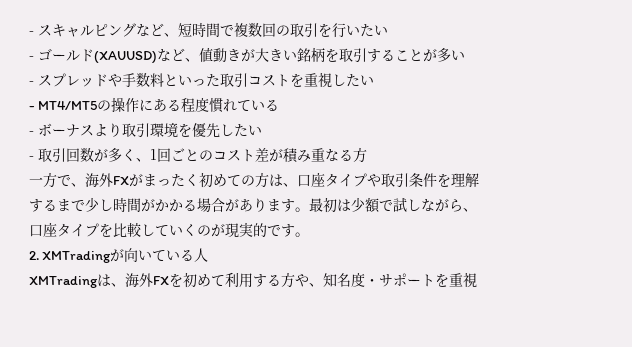- スキャルピングなど、短時間で複数回の取引を行いたい
- ゴールド(XAUUSD)など、値動きが大きい銘柄を取引することが多い
- スプレッドや手数料といった取引コストを重視したい
- MT4/MT5の操作にある程度慣れている
- ボーナスより取引環境を優先したい
- 取引回数が多く、1回ごとのコスト差が積み重なる方
一方で、海外FXがまったく初めての方は、口座タイプや取引条件を理解するまで少し時間がかかる場合があります。最初は少額で試しながら、口座タイプを比較していくのが現実的です。
2. XMTradingが向いている人
XMTradingは、海外FXを初めて利用する方や、知名度・サポートを重視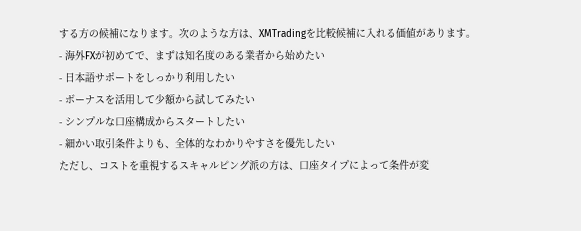する方の候補になります。次のような方は、XMTradingを比較候補に入れる価値があります。
- 海外FXが初めてで、まずは知名度のある業者から始めたい
- 日本語サポートをしっかり利用したい
- ボーナスを活用して少額から試してみたい
- シンプルな口座構成からスタートしたい
- 細かい取引条件よりも、全体的なわかりやすさを優先したい
ただし、コストを重視するスキャルピング派の方は、口座タイプによって条件が変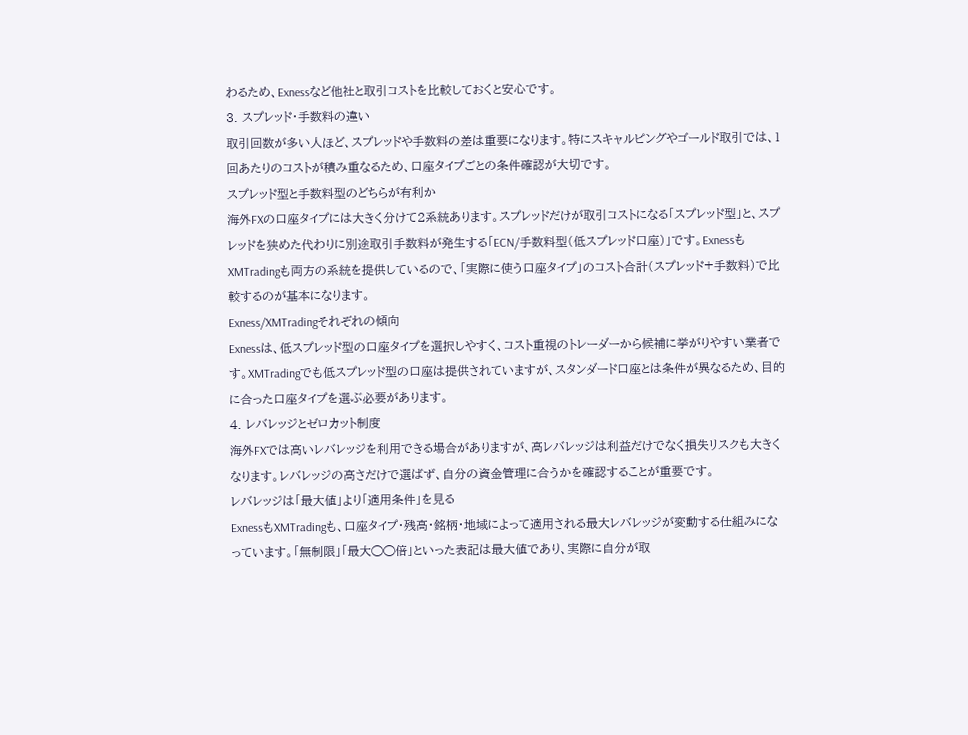わるため、Exnessなど他社と取引コストを比較しておくと安心です。
3. スプレッド・手数料の違い
取引回数が多い人ほど、スプレッドや手数料の差は重要になります。特にスキャルピングやゴールド取引では、1回あたりのコストが積み重なるため、口座タイプごとの条件確認が大切です。
スプレッド型と手数料型のどちらが有利か
海外FXの口座タイプには大きく分けて2系統あります。スプレッドだけが取引コストになる「スプレッド型」と、スプレッドを狭めた代わりに別途取引手数料が発生する「ECN/手数料型(低スプレッド口座)」です。ExnessもXMTradingも両方の系統を提供しているので、「実際に使う口座タイプ」のコスト合計(スプレッド+手数料)で比較するのが基本になります。
Exness/XMTradingそれぞれの傾向
Exnessは、低スプレッド型の口座タイプを選択しやすく、コスト重視のトレーダーから候補に挙がりやすい業者です。XMTradingでも低スプレッド型の口座は提供されていますが、スタンダード口座とは条件が異なるため、目的に合った口座タイプを選ぶ必要があります。
4. レバレッジとゼロカット制度
海外FXでは高いレバレッジを利用できる場合がありますが、高レバレッジは利益だけでなく損失リスクも大きくなります。レバレッジの高さだけで選ばず、自分の資金管理に合うかを確認することが重要です。
レバレッジは「最大値」より「適用条件」を見る
ExnessもXMTradingも、口座タイプ・残高・銘柄・地域によって適用される最大レバレッジが変動する仕組みになっています。「無制限」「最大◯◯倍」といった表記は最大値であり、実際に自分が取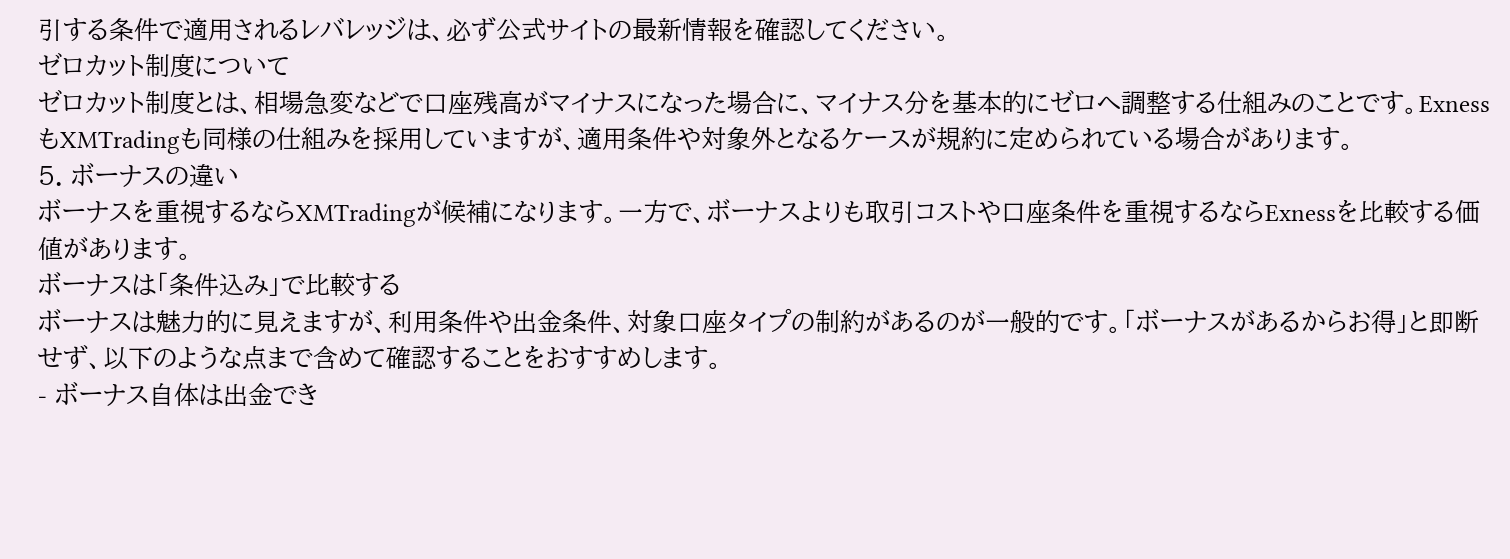引する条件で適用されるレバレッジは、必ず公式サイトの最新情報を確認してください。
ゼロカット制度について
ゼロカット制度とは、相場急変などで口座残高がマイナスになった場合に、マイナス分を基本的にゼロへ調整する仕組みのことです。ExnessもXMTradingも同様の仕組みを採用していますが、適用条件や対象外となるケースが規約に定められている場合があります。
5. ボーナスの違い
ボーナスを重視するならXMTradingが候補になります。一方で、ボーナスよりも取引コストや口座条件を重視するならExnessを比較する価値があります。
ボーナスは「条件込み」で比較する
ボーナスは魅力的に見えますが、利用条件や出金条件、対象口座タイプの制約があるのが一般的です。「ボーナスがあるからお得」と即断せず、以下のような点まで含めて確認することをおすすめします。
- ボーナス自体は出金でき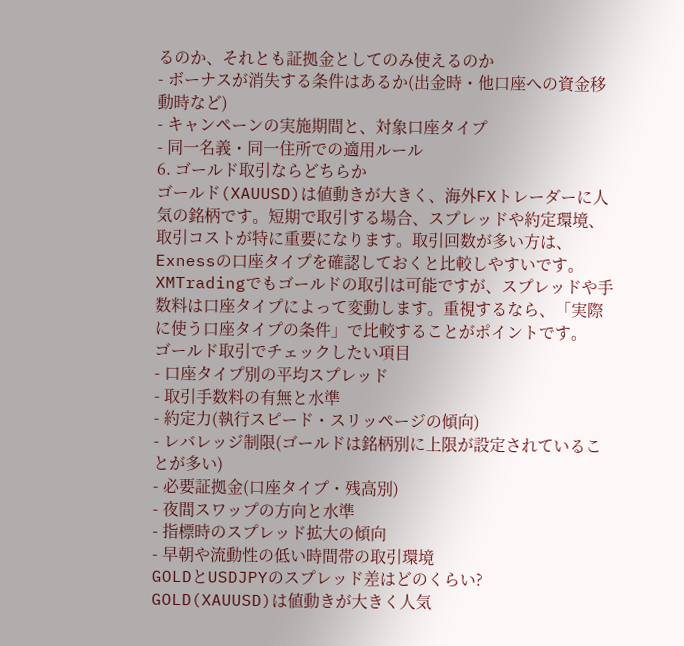るのか、それとも証拠金としてのみ使えるのか
- ボーナスが消失する条件はあるか(出金時・他口座への資金移動時など)
- キャンペーンの実施期間と、対象口座タイプ
- 同一名義・同一住所での適用ルール
6. ゴールド取引ならどちらか
ゴールド(XAUUSD)は値動きが大きく、海外FXトレーダーに人気の銘柄です。短期で取引する場合、スプレッドや約定環境、取引コストが特に重要になります。取引回数が多い方は、Exnessの口座タイプを確認しておくと比較しやすいです。
XMTradingでもゴールドの取引は可能ですが、スプレッドや手数料は口座タイプによって変動します。重視するなら、「実際に使う口座タイプの条件」で比較することがポイントです。
ゴールド取引でチェックしたい項目
- 口座タイプ別の平均スプレッド
- 取引手数料の有無と水準
- 約定力(執行スピード・スリッページの傾向)
- レバレッジ制限(ゴールドは銘柄別に上限が設定されていることが多い)
- 必要証拠金(口座タイプ・残高別)
- 夜間スワップの方向と水準
- 指標時のスプレッド拡大の傾向
- 早朝や流動性の低い時間帯の取引環境
GOLDとUSDJPYのスプレッド差はどのくらい?
GOLD(XAUUSD)は値動きが大きく人気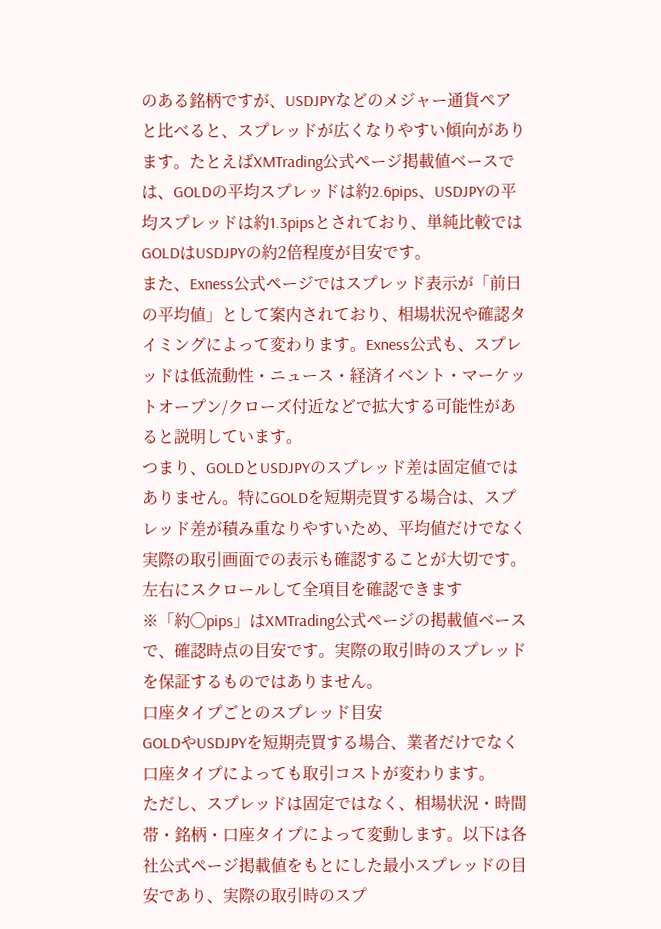のある銘柄ですが、USDJPYなどのメジャー通貨ペアと比べると、スプレッドが広くなりやすい傾向があります。たとえばXMTrading公式ページ掲載値ベースでは、GOLDの平均スプレッドは約2.6pips、USDJPYの平均スプレッドは約1.3pipsとされており、単純比較ではGOLDはUSDJPYの約2倍程度が目安です。
また、Exness公式ページではスプレッド表示が「前日の平均値」として案内されており、相場状況や確認タイミングによって変わります。Exness公式も、スプレッドは低流動性・ニュース・経済イベント・マーケットオープン/クローズ付近などで拡大する可能性があると説明しています。
つまり、GOLDとUSDJPYのスプレッド差は固定値ではありません。特にGOLDを短期売買する場合は、スプレッド差が積み重なりやすいため、平均値だけでなく実際の取引画面での表示も確認することが大切です。
左右にスクロールして全項目を確認できます
※「約◯pips」はXMTrading公式ページの掲載値ベースで、確認時点の目安です。実際の取引時のスプレッドを保証するものではありません。
口座タイプごとのスプレッド目安
GOLDやUSDJPYを短期売買する場合、業者だけでなく口座タイプによっても取引コストが変わります。
ただし、スプレッドは固定ではなく、相場状況・時間帯・銘柄・口座タイプによって変動します。以下は各社公式ページ掲載値をもとにした最小スプレッドの目安であり、実際の取引時のスプ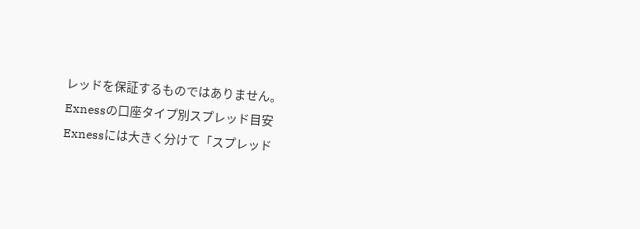レッドを保証するものではありません。
Exnessの口座タイプ別スプレッド目安
Exnessには大きく分けて「スプレッド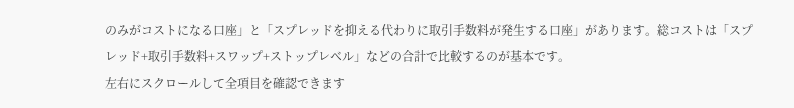のみがコストになる口座」と「スプレッドを抑える代わりに取引手数料が発生する口座」があります。総コストは「スプレッド+取引手数料+スワップ+ストップレベル」などの合計で比較するのが基本です。
左右にスクロールして全項目を確認できます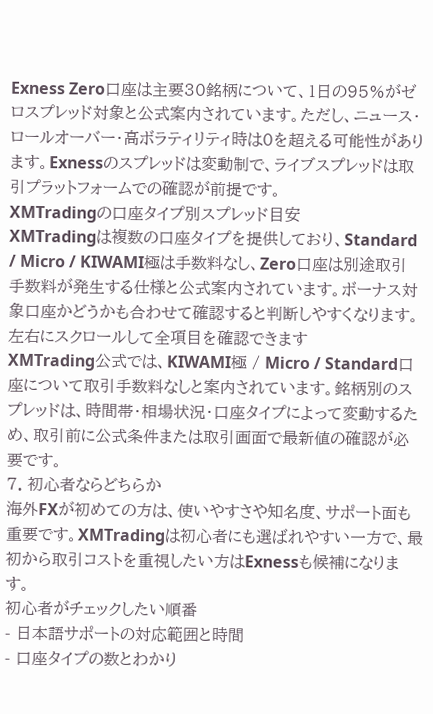Exness Zero口座は主要30銘柄について、1日の95%がゼロスプレッド対象と公式案内されています。ただし、ニュース・ロールオーバー・高ボラティリティ時は0を超える可能性があります。Exnessのスプレッドは変動制で、ライブスプレッドは取引プラットフォームでの確認が前提です。
XMTradingの口座タイプ別スプレッド目安
XMTradingは複数の口座タイプを提供しており、Standard / Micro / KIWAMI極は手数料なし、Zero口座は別途取引手数料が発生する仕様と公式案内されています。ボーナス対象口座かどうかも合わせて確認すると判断しやすくなります。
左右にスクロールして全項目を確認できます
XMTrading公式では、KIWAMI極 / Micro / Standard口座について取引手数料なしと案内されています。銘柄別のスプレッドは、時間帯・相場状況・口座タイプによって変動するため、取引前に公式条件または取引画面で最新値の確認が必要です。
7. 初心者ならどちらか
海外FXが初めての方は、使いやすさや知名度、サポート面も重要です。XMTradingは初心者にも選ばれやすい一方で、最初から取引コストを重視したい方はExnessも候補になります。
初心者がチェックしたい順番
- 日本語サポートの対応範囲と時間
- 口座タイプの数とわかり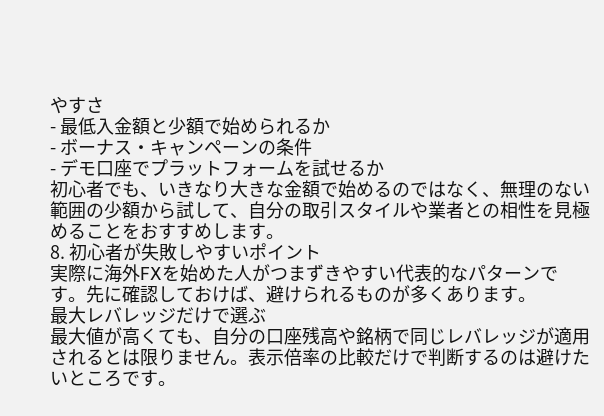やすさ
- 最低入金額と少額で始められるか
- ボーナス・キャンペーンの条件
- デモ口座でプラットフォームを試せるか
初心者でも、いきなり大きな金額で始めるのではなく、無理のない範囲の少額から試して、自分の取引スタイルや業者との相性を見極めることをおすすめします。
8. 初心者が失敗しやすいポイント
実際に海外FXを始めた人がつまずきやすい代表的なパターンです。先に確認しておけば、避けられるものが多くあります。
最大レバレッジだけで選ぶ
最大値が高くても、自分の口座残高や銘柄で同じレバレッジが適用されるとは限りません。表示倍率の比較だけで判断するのは避けたいところです。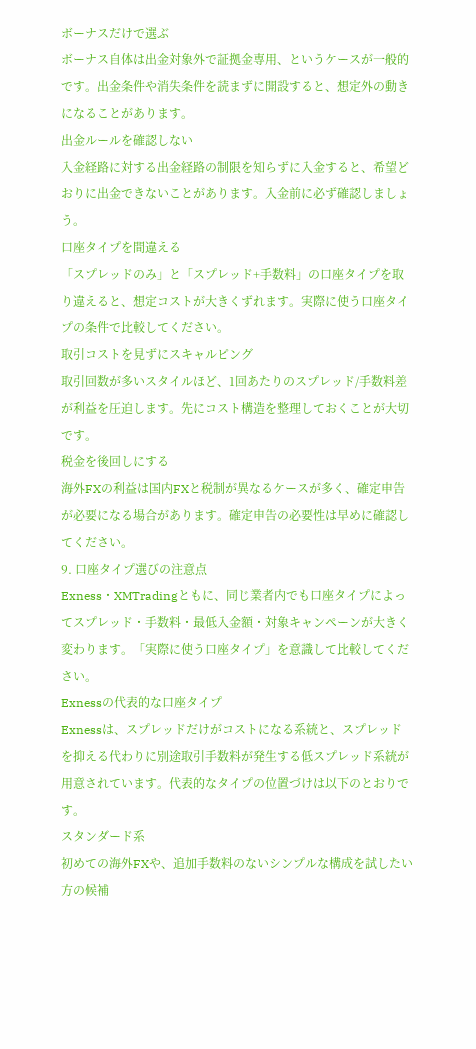ボーナスだけで選ぶ
ボーナス自体は出金対象外で証拠金専用、というケースが一般的です。出金条件や消失条件を読まずに開設すると、想定外の動きになることがあります。
出金ルールを確認しない
入金経路に対する出金経路の制限を知らずに入金すると、希望どおりに出金できないことがあります。入金前に必ず確認しましょう。
口座タイプを間違える
「スプレッドのみ」と「スプレッド+手数料」の口座タイプを取り違えると、想定コストが大きくずれます。実際に使う口座タイプの条件で比較してください。
取引コストを見ずにスキャルピング
取引回数が多いスタイルほど、1回あたりのスプレッド/手数料差が利益を圧迫します。先にコスト構造を整理しておくことが大切です。
税金を後回しにする
海外FXの利益は国内FXと税制が異なるケースが多く、確定申告が必要になる場合があります。確定申告の必要性は早めに確認してください。
9. 口座タイプ選びの注意点
Exness・XMTradingともに、同じ業者内でも口座タイプによってスプレッド・手数料・最低入金額・対象キャンペーンが大きく変わります。「実際に使う口座タイプ」を意識して比較してください。
Exnessの代表的な口座タイプ
Exnessは、スプレッドだけがコストになる系統と、スプレッドを抑える代わりに別途取引手数料が発生する低スプレッド系統が用意されています。代表的なタイプの位置づけは以下のとおりです。
スタンダード系
初めての海外FXや、追加手数料のないシンプルな構成を試したい方の候補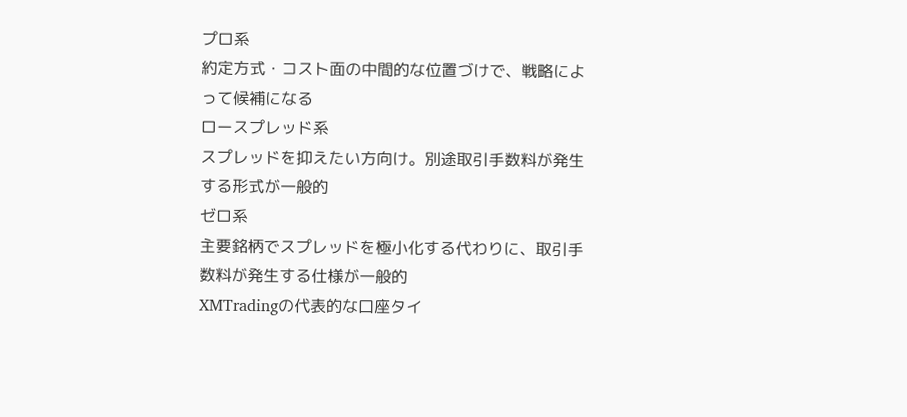プロ系
約定方式・コスト面の中間的な位置づけで、戦略によって候補になる
ロースプレッド系
スプレッドを抑えたい方向け。別途取引手数料が発生する形式が一般的
ゼロ系
主要銘柄でスプレッドを極小化する代わりに、取引手数料が発生する仕様が一般的
XMTradingの代表的な口座タイ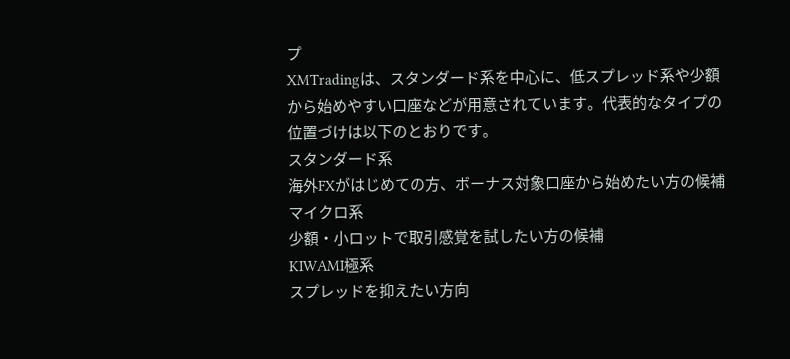プ
XMTradingは、スタンダード系を中心に、低スプレッド系や少額から始めやすい口座などが用意されています。代表的なタイプの位置づけは以下のとおりです。
スタンダード系
海外FXがはじめての方、ボーナス対象口座から始めたい方の候補
マイクロ系
少額・小ロットで取引感覚を試したい方の候補
KIWAMI極系
スプレッドを抑えたい方向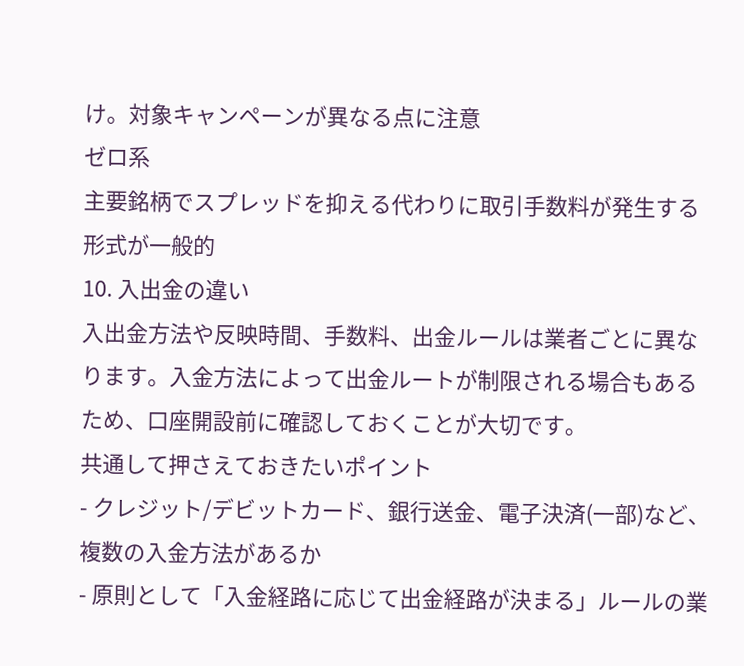け。対象キャンペーンが異なる点に注意
ゼロ系
主要銘柄でスプレッドを抑える代わりに取引手数料が発生する形式が一般的
10. 入出金の違い
入出金方法や反映時間、手数料、出金ルールは業者ごとに異なります。入金方法によって出金ルートが制限される場合もあるため、口座開設前に確認しておくことが大切です。
共通して押さえておきたいポイント
- クレジット/デビットカード、銀行送金、電子決済(一部)など、複数の入金方法があるか
- 原則として「入金経路に応じて出金経路が決まる」ルールの業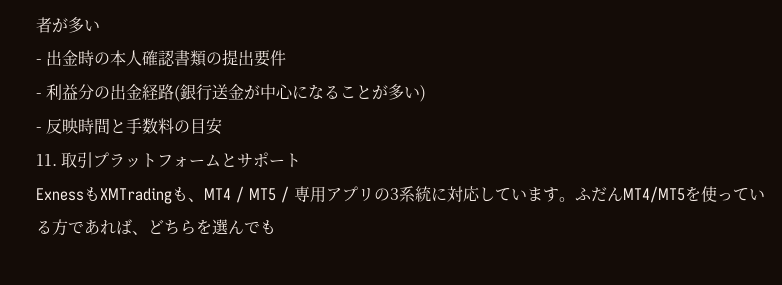者が多い
- 出金時の本人確認書類の提出要件
- 利益分の出金経路(銀行送金が中心になることが多い)
- 反映時間と手数料の目安
11. 取引プラットフォームとサポート
ExnessもXMTradingも、MT4 / MT5 / 専用アプリの3系統に対応しています。ふだんMT4/MT5を使っている方であれば、どちらを選んでも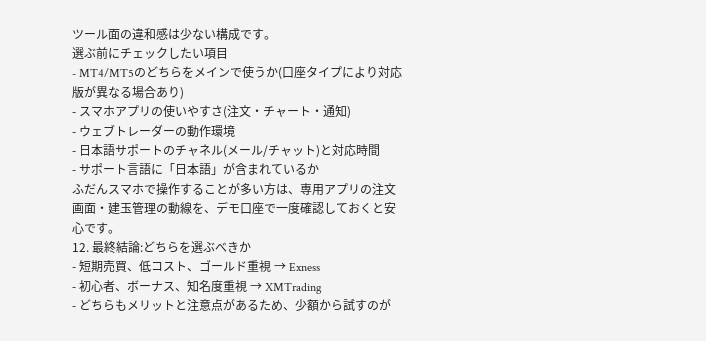ツール面の違和感は少ない構成です。
選ぶ前にチェックしたい項目
- MT4/MT5のどちらをメインで使うか(口座タイプにより対応版が異なる場合あり)
- スマホアプリの使いやすさ(注文・チャート・通知)
- ウェブトレーダーの動作環境
- 日本語サポートのチャネル(メール/チャット)と対応時間
- サポート言語に「日本語」が含まれているか
ふだんスマホで操作することが多い方は、専用アプリの注文画面・建玉管理の動線を、デモ口座で一度確認しておくと安心です。
12. 最終結論:どちらを選ぶべきか
- 短期売買、低コスト、ゴールド重視 → Exness
- 初心者、ボーナス、知名度重視 → XMTrading
- どちらもメリットと注意点があるため、少額から試すのが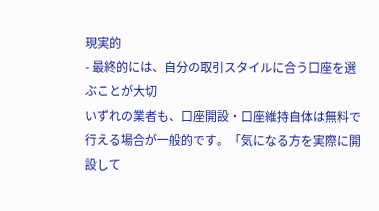現実的
- 最終的には、自分の取引スタイルに合う口座を選ぶことが大切
いずれの業者も、口座開設・口座維持自体は無料で行える場合が一般的です。「気になる方を実際に開設して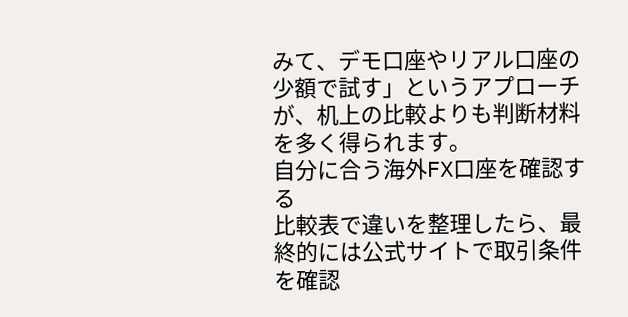みて、デモ口座やリアル口座の少額で試す」というアプローチが、机上の比較よりも判断材料を多く得られます。
自分に合う海外FX口座を確認する
比較表で違いを整理したら、最終的には公式サイトで取引条件を確認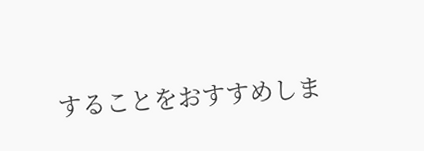することをおすすめしま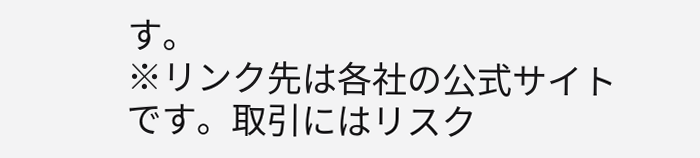す。
※リンク先は各社の公式サイトです。取引にはリスク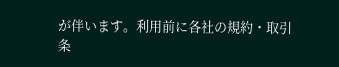が伴います。利用前に各社の規約・取引条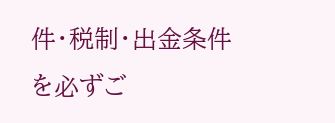件・税制・出金条件を必ずご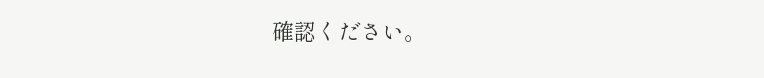確認ください。